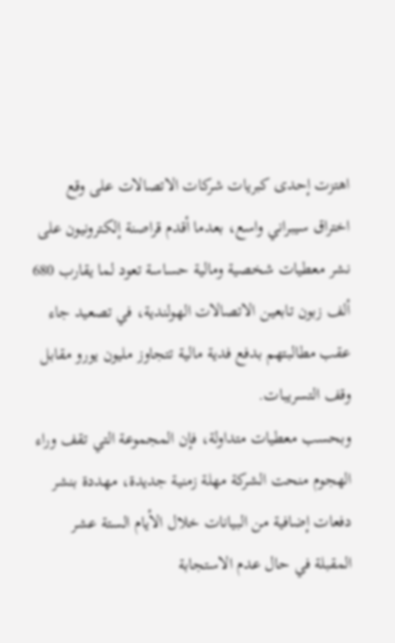اهتزت إحدى كبريات شركات الاتصالات على وقع اختراق سيبراني واسع، بعدما أقدم قراصنة إلكترونيون على نشر معطيات شخصية ومالية حساسة تعود لما يقارب 680 ألف زبون تابعين الاتصالات الهولندية، في تصعيد جاء عقب مطالبتهم بدفع فدية مالية تتجاوز مليون يورو مقابل وقف التسريبات.
وبحسب معطيات متداولة، فإن المجموعة التي تقف وراء الهجوم منحت الشركة مهلة زمنية جديدة، مهددة بنشر دفعات إضافية من البيانات خلال الأيام الستة عشر المقبلة في حال عدم الاستجابة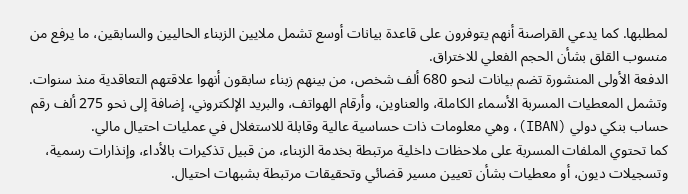لمطلبها. كما يدعي القراصنة أنهم يتوفرون على قاعدة بيانات أوسع تشمل ملايين الزبناء الحاليين والسابقين، ما يرفع من منسوب القلق بشأن الحجم الفعلي للاختراق.
الدفعة الأولى المنشورة تضم بيانات لنحو 680 ألف شخص، من بينهم زبناء سابقون أنهوا علاقتهم التعاقدية منذ سنوات. وتشمل المعطيات المسربة الأسماء الكاملة، والعناوين، وأرقام الهواتف، والبريد الإلكتروني، إضافة إلى نحو 275 ألف رقم حساب بنكي دولي (IBAN)، وهي معلومات ذات حساسية عالية وقابلة للاستغلال في عمليات احتيال مالي.
كما تحتوي الملفات المسربة على ملاحظات داخلية مرتبطة بخدمة الزبناء، من قبيل تذكيرات بالأداء، وإنذارات رسمية، وتسجيلات ديون، أو معطيات بشأن تعيين مسير قضائي وتحقيقات مرتبطة بشبهات احتيال.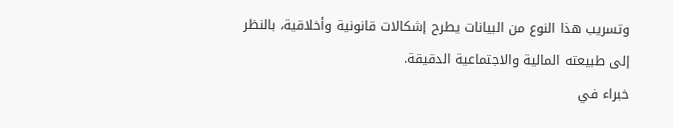وتسريب هذا النوع من البيانات يطرح إشكالات قانونية وأخلاقية، بالنظر إلى طبيعته المالية والاجتماعية الدقيقة.
خبراء في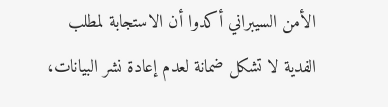الأمن السيبراني أكدوا أن الاستجابة لمطلب الفدية لا تشكل ضمانة لعدم إعادة نشر البيانات،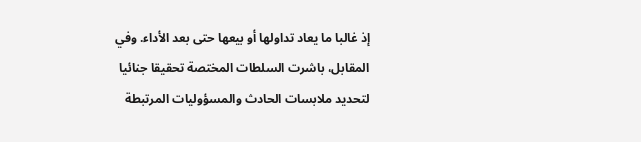إذ غالبا ما يعاد تداولها أو بيعها حتى بعد الأداء. وفي المقابل، باشرت السلطات المختصة تحقيقا جنائيا لتحديد ملابسات الحادث والمسؤوليات المرتبطة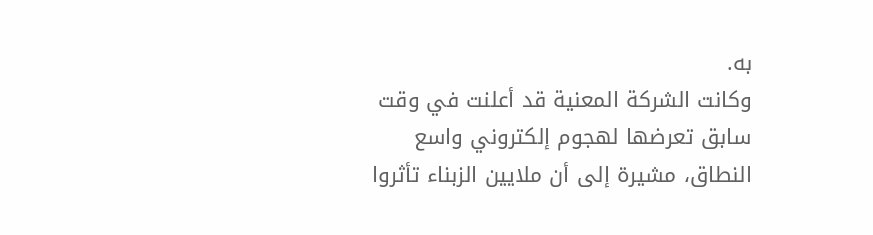به.
وكانت الشركة المعنية قد أعلنت في وقت سابق تعرضها لهجوم إلكتروني واسع النطاق، مشيرة إلى أن ملايين الزبناء تأثروا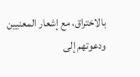بالاختراق، مع إشعار المعنيين ودعوتهم إلى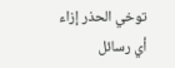توخي الحذر إزاء أي رسائل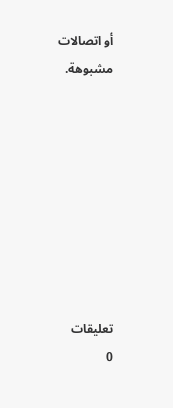أو اتصالات مشبوهة.








تعليقات
0